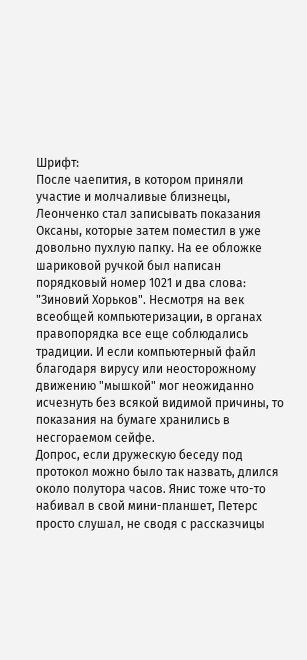Шрифт:
После чаепития, в котором приняли участие и молчаливые близнецы, Леонченко стал записывать показания Оксаны, которые затем поместил в уже довольно пухлую папку. На ее обложке шариковой ручкой был написан порядковый номер 1021 и два слова: "Зиновий Хорьков". Несмотря на век всеобщей компьютеризации, в органах правопорядка все еще соблюдались традиции. И если компьютерный файл благодаря вирусу или неосторожному движению "мышкой" мог неожиданно исчезнуть без всякой видимой причины, то показания на бумаге хранились в несгораемом сейфе.
Допрос, если дружескую беседу под протокол можно было так назвать, длился около полутора часов. Янис тоже что-то набивал в свой мини-планшет, Петерс просто слушал, не сводя с рассказчицы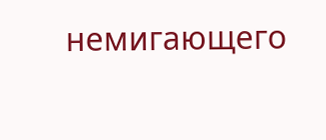немигающего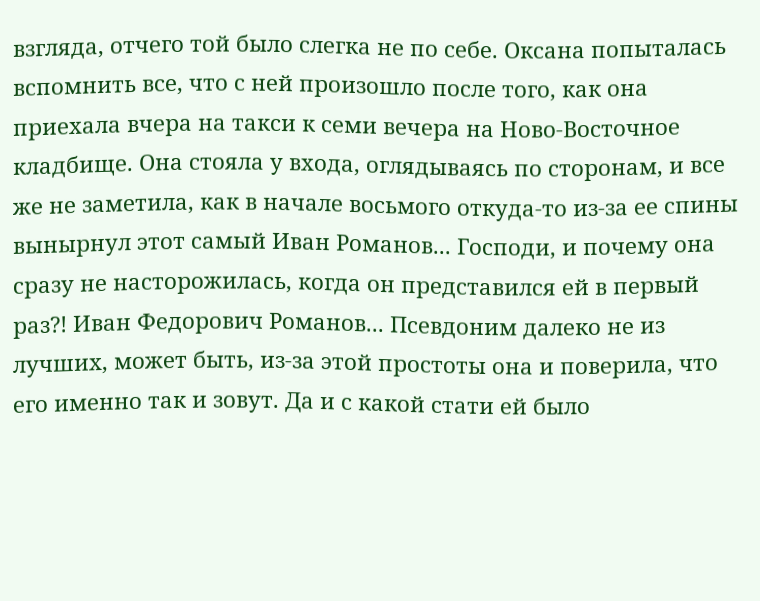взгляда, отчего той было слегка не по себе. Оксана попыталась вспомнить все, что с ней произошло после того, как она приехала вчера на такси к семи вечера на Ново-Восточное кладбище. Она стояла у входа, оглядываясь по сторонам, и все же не заметила, как в начале восьмого откуда-то из-за ее спины вынырнул этот самый Иван Романов... Господи, и почему она сразу не насторожилась, когда он представился ей в первый раз?! Иван Федорович Романов... Псевдоним далеко не из лучших, может быть, из-за этой простоты она и поверила, что его именно так и зовут. Да и с какой стати ей было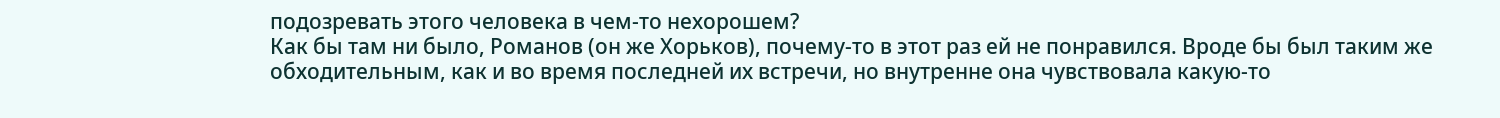подозревать этого человека в чем-то нехорошем?
Как бы там ни было, Романов (он же Хорьков), почему-то в этот раз ей не понравился. Вроде бы был таким же обходительным, как и во время последней их встречи, но внутренне она чувствовала какую-то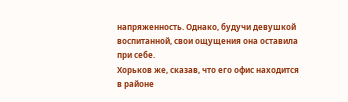напряженность. Однако, будучи девушкой воспитанной, свои ощущения она оставила при себе.
Хорьков же, сказав, что его офис находится в районе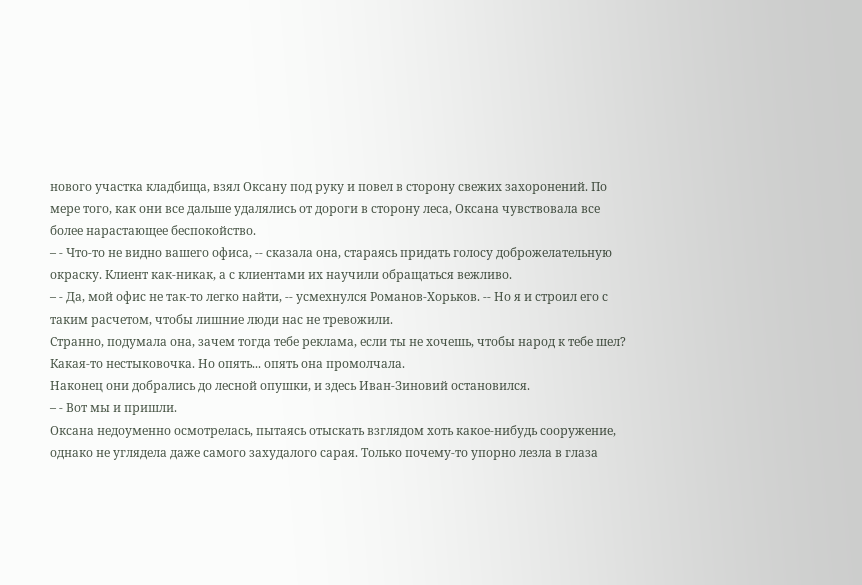нового участка кладбища, взял Оксану под руку и повел в сторону свежих захоронений. По мере того, как они все дальше удалялись от дороги в сторону леса, Оксана чувствовала все более нарастающее беспокойство.
– - Что-то не видно вашего офиса, -- сказала она, стараясь придать голосу доброжелательную окраску. Клиент как-никак, а с клиентами их научили обращаться вежливо.
– - Да, мой офис не так-то легко найти, -- усмехнулся Романов-Хорьков. -- Но я и строил его с таким расчетом, чтобы лишние люди нас не тревожили.
Странно, подумала она, зачем тогда тебе реклама, если ты не хочешь, чтобы народ к тебе шел? Какая-то нестыковочка. Но опять... опять она промолчала.
Наконец они добрались до лесной опушки, и здесь Иван-Зиновий остановился.
– - Вот мы и пришли.
Оксана недоуменно осмотрелась, пытаясь отыскать взглядом хоть какое-нибудь сооружение, однако не углядела даже самого захудалого сарая. Только почему-то упорно лезла в глаза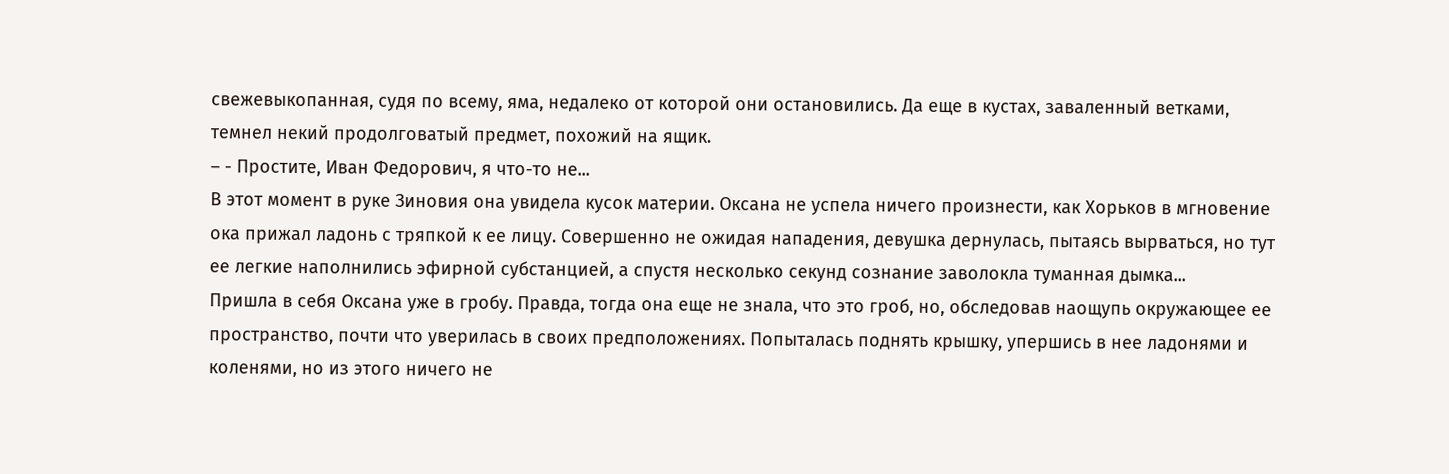свежевыкопанная, судя по всему, яма, недалеко от которой они остановились. Да еще в кустах, заваленный ветками, темнел некий продолговатый предмет, похожий на ящик.
– - Простите, Иван Федорович, я что-то не...
В этот момент в руке Зиновия она увидела кусок материи. Оксана не успела ничего произнести, как Хорьков в мгновение ока прижал ладонь с тряпкой к ее лицу. Совершенно не ожидая нападения, девушка дернулась, пытаясь вырваться, но тут ее легкие наполнились эфирной субстанцией, а спустя несколько секунд сознание заволокла туманная дымка...
Пришла в себя Оксана уже в гробу. Правда, тогда она еще не знала, что это гроб, но, обследовав наощупь окружающее ее пространство, почти что уверилась в своих предположениях. Попыталась поднять крышку, упершись в нее ладонями и коленями, но из этого ничего не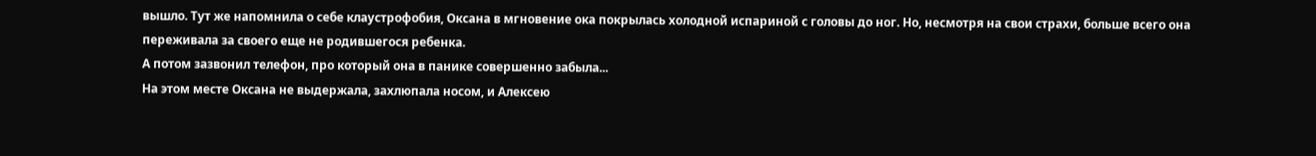вышло. Тут же напомнила о себе клаустрофобия, Оксана в мгновение ока покрылась холодной испариной с головы до ног. Но, несмотря на свои страхи, больше всего она переживала за своего еще не родившегося ребенка.
А потом зазвонил телефон, про который она в панике совершенно забыла...
На этом месте Оксана не выдержала, захлюпала носом, и Алексею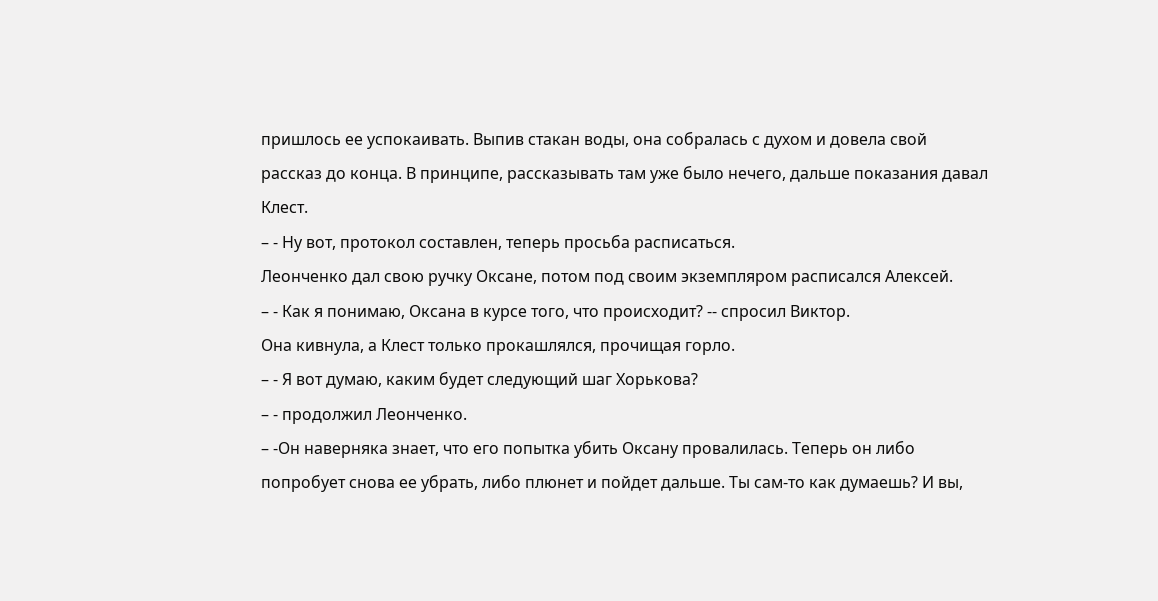пришлось ее успокаивать. Выпив стакан воды, она собралась с духом и довела свой рассказ до конца. В принципе, рассказывать там уже было нечего, дальше показания давал Клест.
– - Ну вот, протокол составлен, теперь просьба расписаться.
Леонченко дал свою ручку Оксане, потом под своим экземпляром расписался Алексей.
– - Как я понимаю, Оксана в курсе того, что происходит? -- спросил Виктор.
Она кивнула, а Клест только прокашлялся, прочищая горло.
– - Я вот думаю, каким будет следующий шаг Хорькова?
– - продолжил Леонченко.
– -Он наверняка знает, что его попытка убить Оксану провалилась. Теперь он либо попробует снова ее убрать, либо плюнет и пойдет дальше. Ты сам-то как думаешь? И вы,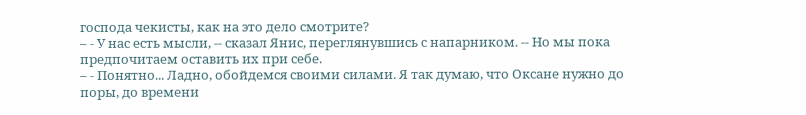господа чекисты, как на это дело смотрите?
– - У нас есть мысли, -- сказал Янис, переглянувшись с напарником. -- Но мы пока предпочитаем оставить их при себе.
– - Понятно... Ладно, обойдемся своими силами. Я так думаю, что Оксане нужно до поры, до времени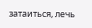затаиться, лечь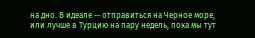на дно. В идеале -- отправиться на Черное море, или лучше в Турцию на пару недель, пока мы тут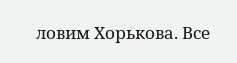ловим Хорькова. Все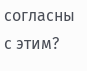согласны с этим?